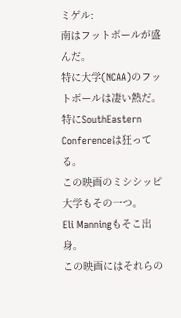ミゲル:
南はフットボールが盛んだ。
特に大学(NCAA)のフットボールは凄い熱だ。
特にSouthEastern Conferenceは狂ってる。
この映画のミシシッピ大学もその一つ。
Eli Manningもそこ出身。
この映画にはそれらの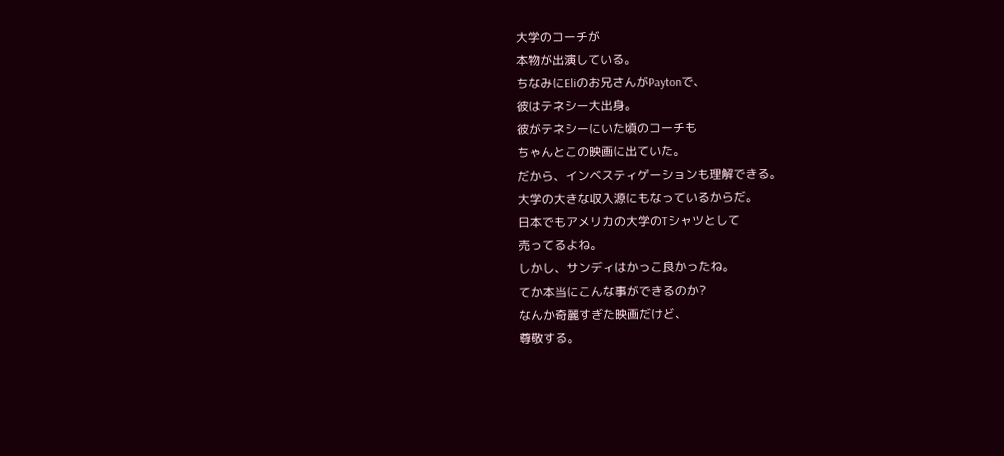大学のコーチが
本物が出演している。
ちなみにEliのお兄さんがPaytonで、
彼はテネシー大出身。
彼がテネシーにいた頃のコーチも
ちゃんとこの映画に出ていた。
だから、インベスティゲーションも理解できる。
大学の大きな収入源にもなっているからだ。
日本でもアメリカの大学のTシャツとして
売ってるよね。
しかし、サンディはかっこ良かったね。
てか本当にこんな事ができるのか?
なんか奇麗すぎた映画だけど、
尊敬する。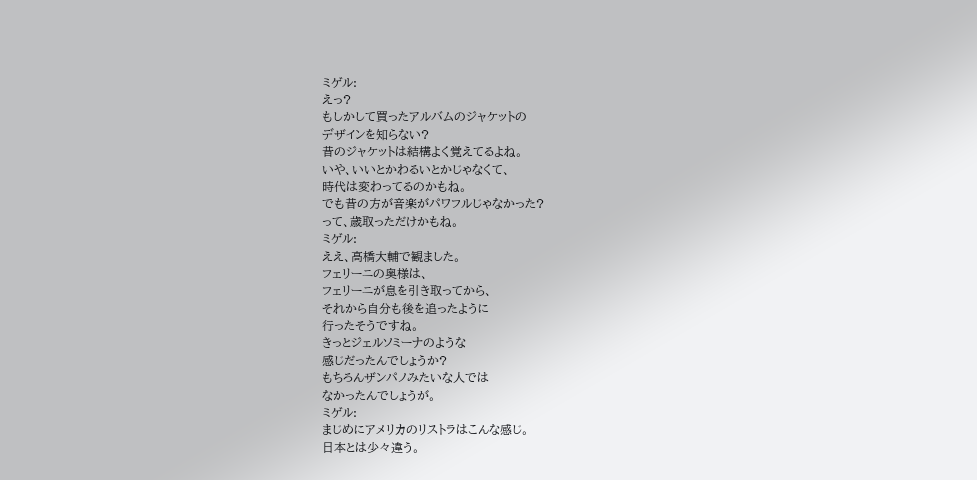ミゲル:
えっ?
もしかして買ったアルバムのジャケットの
デザインを知らない?
昔のジャケットは結構よく覚えてるよね。
いや、いいとかわるいとかじゃなくて、
時代は変わってるのかもね。
でも昔の方が音楽がパワフルじゃなかった?
って、歳取っただけかもね。
ミゲル:
ええ、高橋大輔で観ました。
フェリーニの奥様は、
フェリーニが息を引き取ってから、
それから自分も後を追ったように
行ったそうですね。
きっとジェルソミーナのような
感じだったんでしょうか?
もちろんザンパノみたいな人では
なかったんでしょうが。
ミゲル:
まじめにアメリカのリストラはこんな感じ。
日本とは少々違う。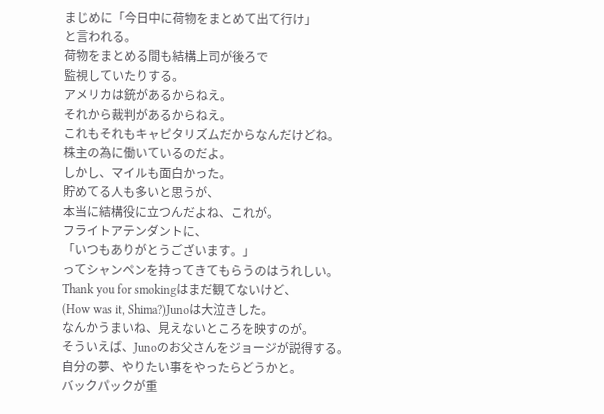まじめに「今日中に荷物をまとめて出て行け」
と言われる。
荷物をまとめる間も結構上司が後ろで
監視していたりする。
アメリカは銃があるからねえ。
それから裁判があるからねえ。
これもそれもキャピタリズムだからなんだけどね。
株主の為に働いているのだよ。
しかし、マイルも面白かった。
貯めてる人も多いと思うが、
本当に結構役に立つんだよね、これが。
フライトアテンダントに、
「いつもありがとうございます。」
ってシャンペンを持ってきてもらうのはうれしい。
Thank you for smokingはまだ観てないけど、
(How was it, Shima?)Junoは大泣きした。
なんかうまいね、見えないところを映すのが。
そういえば、Junoのお父さんをジョージが説得する。
自分の夢、やりたい事をやったらどうかと。
バックパックが重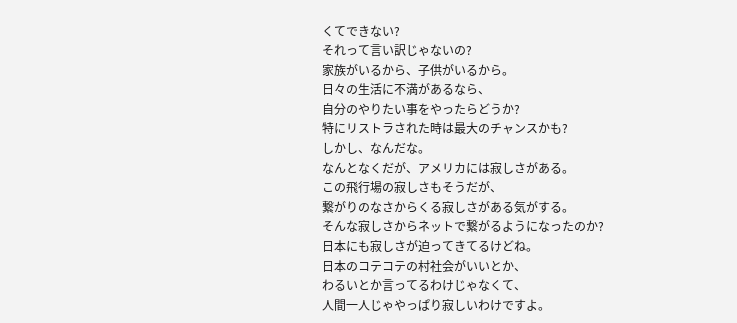くてできない?
それって言い訳じゃないの?
家族がいるから、子供がいるから。
日々の生活に不満があるなら、
自分のやりたい事をやったらどうか?
特にリストラされた時は最大のチャンスかも?
しかし、なんだな。
なんとなくだが、アメリカには寂しさがある。
この飛行場の寂しさもそうだが、
繋がりのなさからくる寂しさがある気がする。
そんな寂しさからネットで繋がるようになったのか?
日本にも寂しさが迫ってきてるけどね。
日本のコテコテの村社会がいいとか、
わるいとか言ってるわけじゃなくて、
人間一人じゃやっぱり寂しいわけですよ。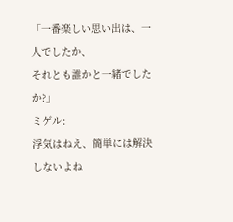「一番楽しい思い出は、一人でしたか、
それとも誰かと一緒でしたか?」
ミゲル:
浮気はねえ、簡単には解決しないよね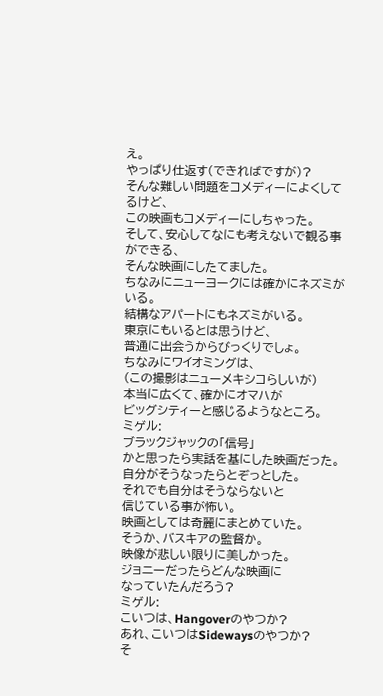え。
やっぱり仕返す(できればですが)?
そんな難しい問題をコメディーによくしてるけど、
この映画もコメディーにしちゃった。
そして、安心してなにも考えないで観る事ができる、
そんな映画にしたてました。
ちなみにニューヨークには確かにネズミがいる。
結構なアパートにもネズミがいる。
東京にもいるとは思うけど、
普通に出会うからびっくりでしょ。
ちなみにワイオミングは、
(この撮影はニューメキシコらしいが)
本当に広くて、確かにオマハが
ビッグシティーと感じるようなところ。
ミゲル:
ブラックジャックの「信号」
かと思ったら実話を基にした映画だった。
自分がそうなったらとぞっとした。
それでも自分はそうならないと
信じている事が怖い。
映画としては奇麗にまとめていた。
そうか、バスキアの監督か。
映像が悲しい限りに美しかった。
ジョニーだったらどんな映画に
なっていたんだろう?
ミゲル:
こいつは、Hangoverのやつか?
あれ、こいつはSidewaysのやつか?
そ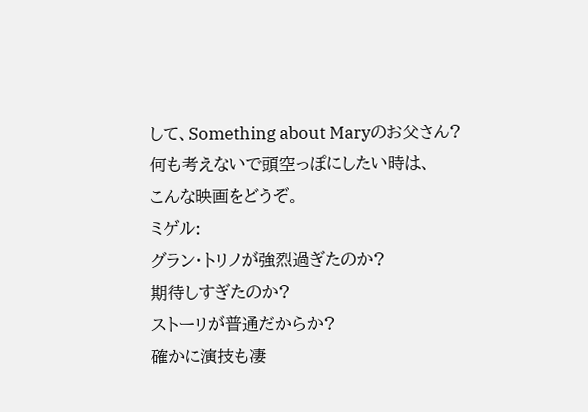して、Something about Maryのお父さん?
何も考えないで頭空っぽにしたい時は、
こんな映画をどうぞ。
ミゲル:
グラン・トリノが強烈過ぎたのか?
期待しすぎたのか?
ストーリが普通だからか?
確かに演技も凄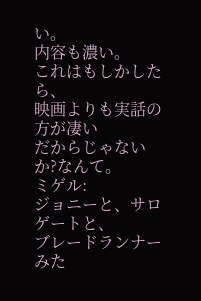い。
内容も濃い。
これはもしかしたら、
映画よりも実話の方が凄い
だからじゃないか?なんて。
ミゲル:
ジョニーと、サロゲートと、
ブレードランナーみた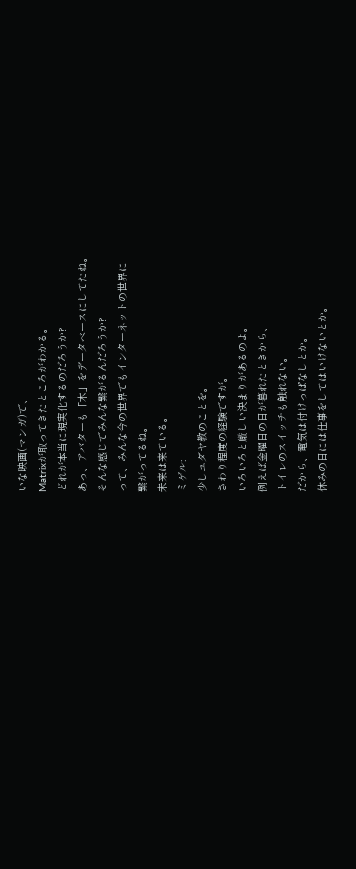いな映画(マンガ)で、
Matrixが取ってきたところがわかる。
どれが本当に現実化するのだろうか?
あっ、アバターも「木」をデータベースにしてたね。
そんな感じでみんな繋がるんだろうか?
って、みんな今の世界でもインターネットの世界に
繋がってるね。
未来は来ている。
ミゲル:
少しユダヤ教のことを。
さわり程度の経験ですが。
いろいろと厳しい決まりがあるのよ。
例えば金曜日の日が暮れたときから、
トイレのスイッチも触れない。
だから、電気は付けっぱなしとか。
休みの日には仕事をしてはいけないとか。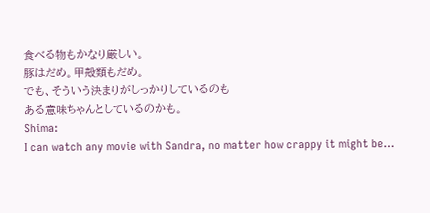食べる物もかなり厳しい。
豚はだめ。甲殻類もだめ。
でも、そういう決まりがしっかりしているのも
ある意味ちゃんとしているのかも。
Shima:
I can watch any movie with Sandra, no matter how crappy it might be…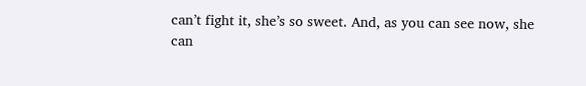can’t fight it, she’s so sweet. And, as you can see now, she can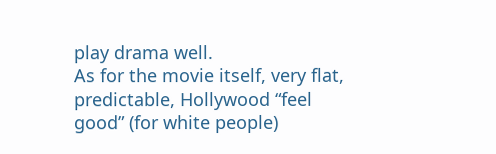play drama well.
As for the movie itself, very flat, predictable, Hollywood “feel good” (for white people)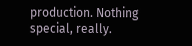production. Nothing special, really.